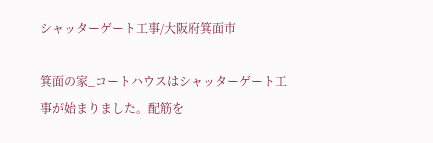シャッターゲート工事/大阪府箕面市

箕面の家_コートハウスはシャッターゲート工事が始まりました。配筋を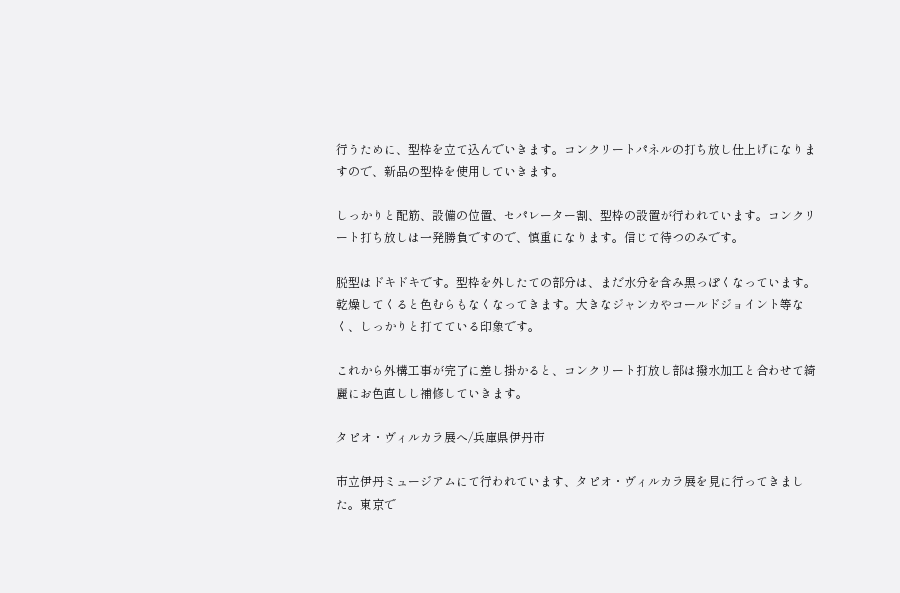行うために、型枠を立て込んでいきます。コンクリートパネルの打ち放し仕上げになりますので、新品の型枠を使用していきます。

しっかりと配筋、設備の位置、セパレーター割、型枠の設置が行われています。コンクリート打ち放しは一発勝負ですので、慎重になります。信じて待つのみです。

脱型はドキドキです。型枠を外したての部分は、まだ水分を含み黒っぽくなっています。乾燥してくると色むらもなくなってきます。大きなジャンカやコールドジョイント等なく、しっかりと打てている印象です。

これから外構工事が完了に差し掛かると、コンクリート打放し部は撥水加工と合わせて綺麗にお色直しし補修していきます。

タピオ・ヴィルカラ展へ/兵庫県伊丹市

市立伊丹ミュージアムにて行われています、タピオ・ヴィルカラ展を見に行ってきました。東京で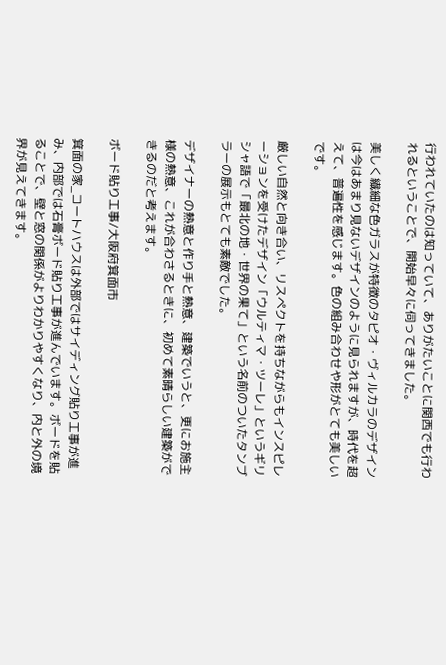行われていたのは知っていて、ありがたいことに関西でも行われるということで、開始早々に伺ってきました。

美しく繊細な色ガラスが特徴のタピオ・ヴィルカラのデザインは今はあまり見ないデザインのように見られますが、時代を超えて、普遍性を感じます。色の組み合わせや形がとても美しいです。

厳しい自然と向き合い、リスペクトを持ちながらもインスピレーションを受けたデザイン「ウルティマ・ツーレ」というギリシャ語で「最北の地・世界の果て」という名前のついたタンブラーの展示もとても素敵でした。

デザイナーの熱意と作り手と熱意、建築でいうと、更にお施主様の熱意、これが合わさるときに、初めて素晴らしい建築ができるのだと考えます。

ボード貼り工事/大阪府箕面市

箕面の家_コートハウスは外部ではサイディング貼り工事が進み、内部では石膏ボード貼り工事が進んでいます。ボードを貼ることで、壁と窓の関係がよりわかりやすくなり、内と外の境界が見えてきます。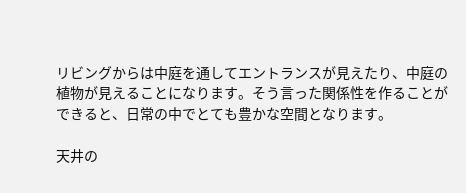リビングからは中庭を通してエントランスが見えたり、中庭の植物が見えることになります。そう言った関係性を作ることができると、日常の中でとても豊かな空間となります。

天井の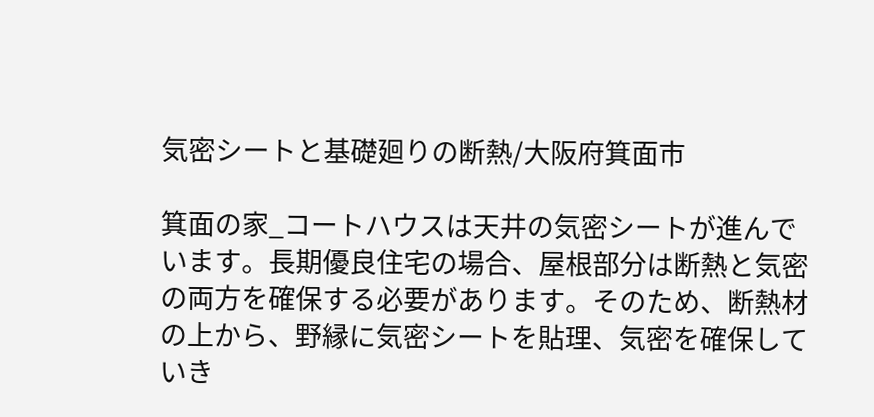気密シートと基礎廻りの断熱/大阪府箕面市

箕面の家_コートハウスは天井の気密シートが進んでいます。長期優良住宅の場合、屋根部分は断熱と気密の両方を確保する必要があります。そのため、断熱材の上から、野縁に気密シートを貼理、気密を確保していき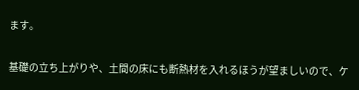ます。

基礎の立ち上がりや、土間の床にも断熱材を入れるほうが望ましいので、ケ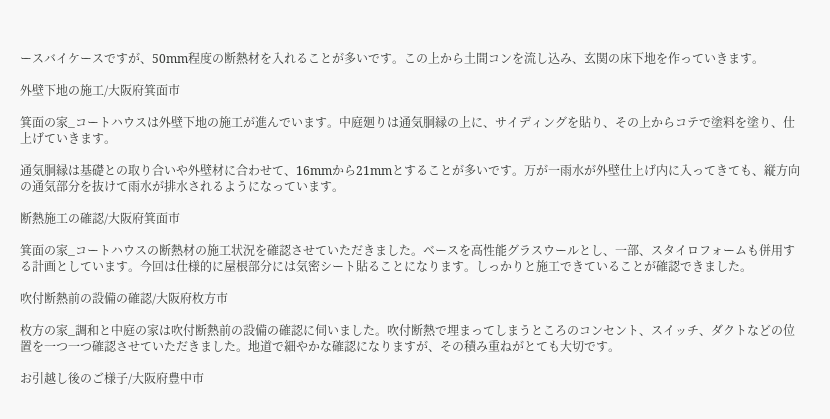ースバイケースですが、50mm程度の断熱材を入れることが多いです。この上から土間コンを流し込み、玄関の床下地を作っていきます。

外壁下地の施工/大阪府箕面市

箕面の家_コートハウスは外壁下地の施工が進んでいます。中庭廻りは通気胴縁の上に、サイディングを貼り、その上からコテで塗料を塗り、仕上げていきます。

通気胴縁は基礎との取り合いや外壁材に合わせて、16mmから21mmとすることが多いです。万が一雨水が外壁仕上げ内に入ってきても、縦方向の通気部分を抜けて雨水が排水されるようになっています。

断熱施工の確認/大阪府箕面市

箕面の家_コートハウスの断熱材の施工状況を確認させていただきました。ベースを高性能グラスウールとし、一部、スタイロフォームも併用する計画としています。今回は仕様的に屋根部分には気密シート貼ることになります。しっかりと施工できていることが確認できました。

吹付断熱前の設備の確認/大阪府枚方市

枚方の家_調和と中庭の家は吹付断熱前の設備の確認に伺いました。吹付断熱で埋まってしまうところのコンセント、スイッチ、ダクトなどの位置を一つ一つ確認させていただきました。地道で細やかな確認になりますが、その積み重ねがとても大切です。

お引越し後のご様子/大阪府豊中市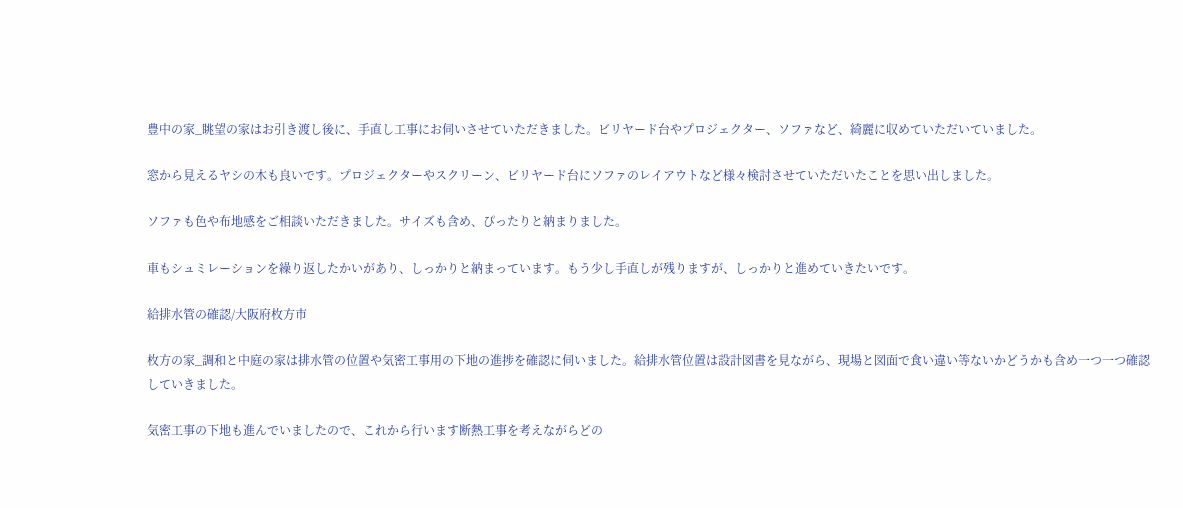豊中の家_眺望の家はお引き渡し後に、手直し工事にお伺いさせていただきました。ビリヤード台やプロジェクター、ソファなど、綺麗に収めていただいていました。

窓から見えるヤシの木も良いです。プロジェクターやスクリーン、ビリヤード台にソファのレイアウトなど様々検討させていただいたことを思い出しました。

ソファも色や布地感をご相談いただきました。サイズも含め、ぴったりと納まりました。

車もシュミレーションを繰り返したかいがあり、しっかりと納まっています。もう少し手直しが残りますが、しっかりと進めていきたいです。

給排水管の確認/大阪府枚方市

枚方の家_調和と中庭の家は排水管の位置や気密工事用の下地の進捗を確認に伺いました。給排水管位置は設計図書を見ながら、現場と図面で食い違い等ないかどうかも含め一つ一つ確認していきました。

気密工事の下地も進んでいましたので、これから行います断熱工事を考えながらどの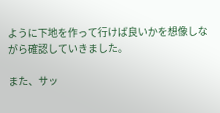ように下地を作って行けば良いかを想像しながら確認していきました。

また、サッ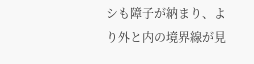シも障子が納まり、より外と内の境界線が見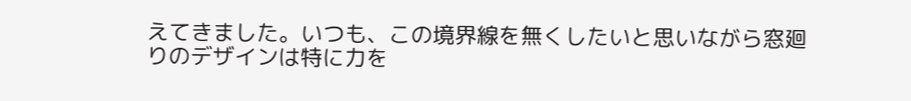えてきました。いつも、この境界線を無くしたいと思いながら窓廻りのデザインは特に力を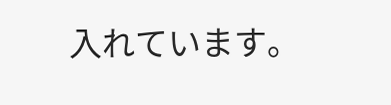入れています。